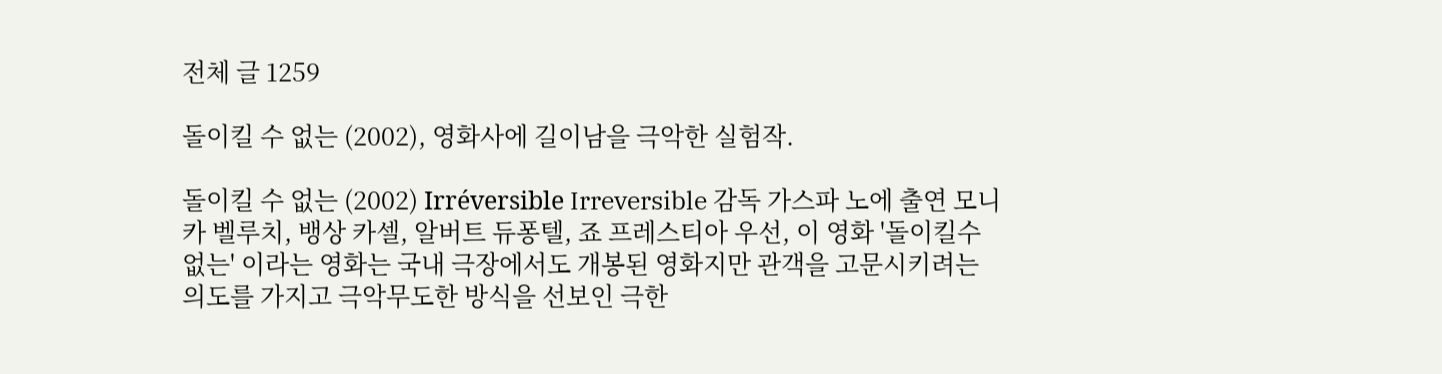전체 글 1259

돌이킬 수 없는 (2002), 영화사에 길이남을 극악한 실험작.

돌이킬 수 없는 (2002) Irréversible Irreversible 감독 가스파 노에 출연 모니카 벨루치, 뱅상 카셀, 알버트 듀퐁텔, 죠 프레스티아 우선, 이 영화 '돌이킬수 없는' 이라는 영화는 국내 극장에서도 개봉된 영화지만 관객을 고문시키려는 의도를 가지고 극악무도한 방식을 선보인 극한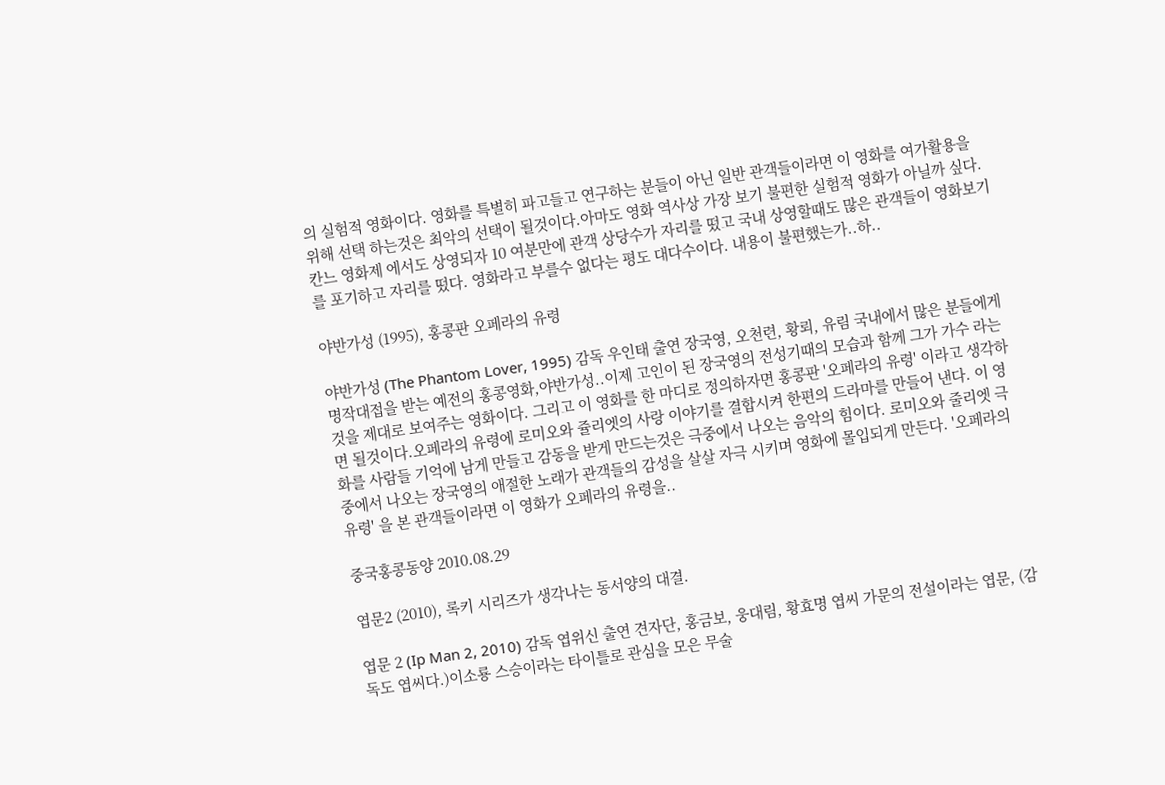의 실험적 영화이다. 영화를 특별히 파고들고 연구하는 분들이 아닌 일반 관객들이라면 이 영화를 여가활용을 위해 선택 하는것은 최악의 선택이 될것이다.아마도 영화 역사상 가장 보기 불편한 실험적 영화가 아닐까 싶다. 칸느 영화제 에서도 상영되자 10 여분만에 관객 상당수가 자리를 떴고 국내 상영할때도 많은 관객들이 영화보기를 포기하고 자리를 떴다. 영화라고 부를수 없다는 평도 대다수이다. 내용이 불편했는가..하..

야반가성 (1995), 홍콩판 오페라의 유령

야반가성 (The Phantom Lover, 1995) 감독 우인태 출연 장국영, 오천련, 황뢰, 유림 국내에서 많은 분들에게 명작대접을 받는 예전의 홍콩영화,야반가성..이제 고인이 된 장국영의 전성기때의 모습과 함께 그가 가수 라는것을 제대로 보여주는 영화이다. 그리고 이 영화를 한 마디로 정의하자면 홍콩판 '오페라의 유령' 이라고 생각하면 될것이다.오페라의 유령에 로미오와 쥴리엣의 사랑 이야기를 결합시켜 한편의 드라마를 만들어 낸다. 이 영화를 사람들 기억에 남게 만들고 감동을 받게 만드는것은 극중에서 나오는 음악의 힘이다. 로미오와 줄리엣 극중에서 나오는 장국영의 애절한 노래가 관객들의 감성을 살살 자극 시키며 영화에 몰입되게 만든다. '오페라의 유령' 을 본 관객들이라면 이 영화가 오페라의 유령을..

중국홍콩동양 2010.08.29

엽문2 (2010), 록키 시리즈가 생각나는 동서양의 대결.

엽문 2 (Ip Man 2, 2010) 감독 엽위신 출연 견자단, 홍금보, 웅대림, 황효명 엽씨 가문의 전설이라는 엽문, (감독도 엽씨다.)이소룡 스승이라는 타이틀로 관심을 모은 무술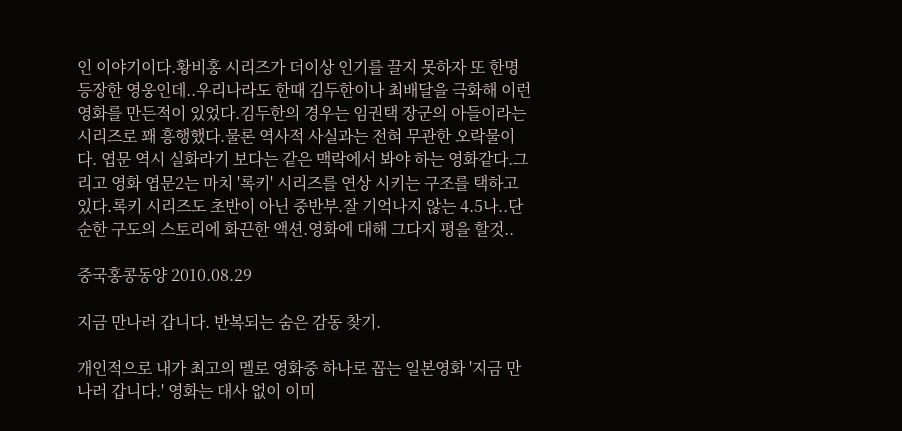인 이야기이다.황비홍 시리즈가 더이상 인기를 끌지 못하자 또 한명 등장한 영웅인데..우리나라도 한때 김두한이나 최배달을 극화해 이런 영화를 만든적이 있었다.김두한의 경우는 임권택 장군의 아들이라는 시리즈로 꽤 흥행했다.물론 역사적 사실과는 전혀 무관한 오락물이다. 엽문 역시 실화라기 보다는 같은 맥락에서 봐야 하는 영화같다.그리고 영화 엽문2는 마치 '록키' 시리즈를 연상 시키는 구조를 택하고 있다.록키 시리즈도 초반이 아닌 중반부.잘 기억나지 않는 4.5나..단순한 구도의 스토리에 화끈한 액션.영화에 대해 그다지 평을 할것..

중국홍콩동양 2010.08.29

지금 만나러 갑니다. 반복되는 숨은 감동 찾기.

개인적으로 내가 최고의 멜로 영화중 하나로 꼽는 일본영화 '지금 만나러 갑니다.' 영화는 대사 없이 이미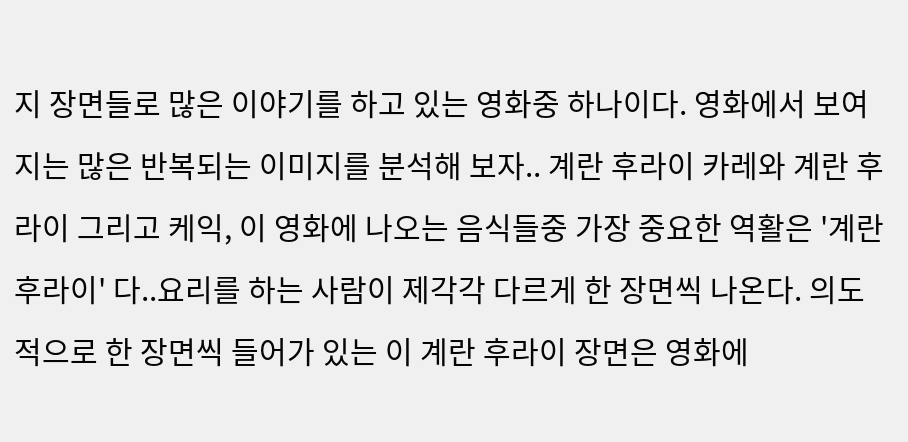지 장면들로 많은 이야기를 하고 있는 영화중 하나이다. 영화에서 보여지는 많은 반복되는 이미지를 분석해 보자.. 계란 후라이 카레와 계란 후라이 그리고 케익, 이 영화에 나오는 음식들중 가장 중요한 역활은 '계란 후라이' 다..요리를 하는 사람이 제각각 다르게 한 장면씩 나온다. 의도적으로 한 장면씩 들어가 있는 이 계란 후라이 장면은 영화에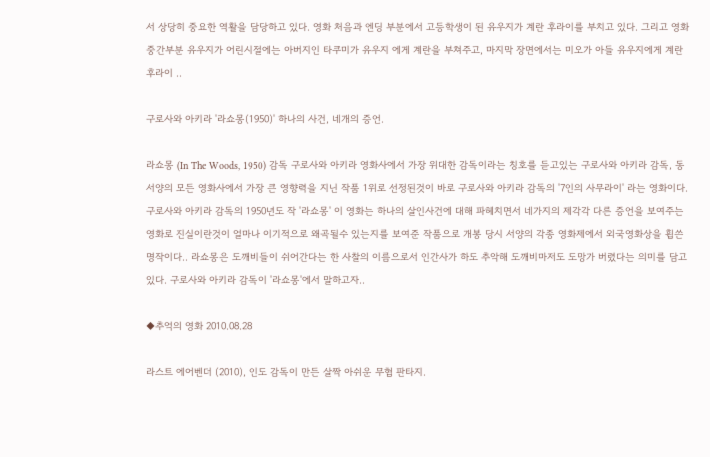서 상당히 중요한 역활을 담당하고 있다. 영화 처음과 엔딩 부분에서 고등학생이 된 유우지가 계란 후라이를 부치고 있다. 그리고 영화 중간부분 유우지가 어린시절에는 아버지인 타쿠미가 유우지 에게 계란을 부쳐주고, 마지막 장면에서는 미오가 아들 유우지에게 계란 후라이 ..

구로사와 아키라 '라쇼몽(1950)' 하나의 사건, 네개의 증언.

라쇼몽 (In The Woods, 1950) 감독 구로사와 아키라 영화사에서 가장 위대한 감독이라는 칭호를 듣고있는 구로사와 아키라 감독, 동 서양의 모든 영화사에서 가장 큰 영향력을 지닌 작품 1위로 선정된것이 바로 구로사와 아키라 감독의 '7인의 사무라이' 라는 영화이다. 구로사와 아키라 감독의 1950년도 작 '라쇼몽' 이 영화는 하나의 살인사건에 대해 파헤치면서 네가지의 제각각 다른 증언을 보여주는 영화로 진실이란것이 얼마나 이기적으로 왜곡될수 있는지를 보여준 작품으로 개봉 당시 서양의 각종 영화제에서 외국영화상을 휩쓴 명작이다.. 라쇼몽은 도깨비들이 쉬어간다는 한 사찰의 이름으로서 인간사가 하도 추악해 도깨비마저도 도망가 버렸다는 의미를 담고 있다. 구로사와 아키라 감독이 '라쇼몽'에서 말하고자..

◆추억의 영화 2010.08.28

라스트 에어벤더 (2010), 인도 감독이 만든 살짝 아쉬운 무협 판타지.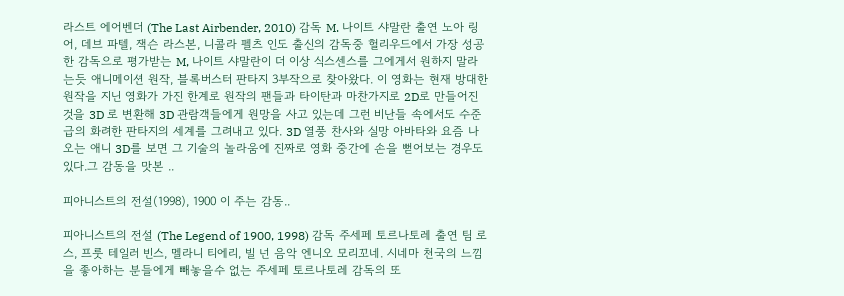라스트 에어벤더 (The Last Airbender, 2010) 감독 M. 나이트 샤말란 출연 노아 링어, 데브 파텔, 잭슨 라스본, 니콜라 펠츠 인도 출신의 감독중 헐리우드에서 가장 성공한 감독으로 평가받는 M, 나이트 샤말란이 더 이상 식스센스를 그에게서 원하지 말라는듯 애니메이션 원작, 블록버스터 판타지 3부작으로 찾아왔다. 이 영화는 현재 방대한 원작을 지닌 영화가 가진 한계로 원작의 팬들과 타이탄과 마찬가지로 2D로 만들어진 것을 3D 로 변환해 3D 관람객들에게 원망을 사고 있는데 그런 비난들 속에서도 수준급의 화려한 판타지의 세계를 그려내고 있다. 3D 열풍 찬사와 실망 아바타와 요즘 나오는 애니 3D를 보면 그 기술의 놀라움에 진짜로 영화 중간에 손을 뻗어보는 경우도 있다.그 감동을 맛본 ..

피아니스트의 전설(1998), 1900 이 주는 감동..

피아니스트의 전설 (The Legend of 1900, 1998) 감독 주세페 토르나토레 출연 팀 로스, 프룻 테일러 빈스, 멜라니 티에리, 빌 넌 음악 엔니오 모리꼬네. 시네마 천국의 느낌을 좋아하는 분들에게 빼놓을수 없는 주세페 토르나토레 감독의 또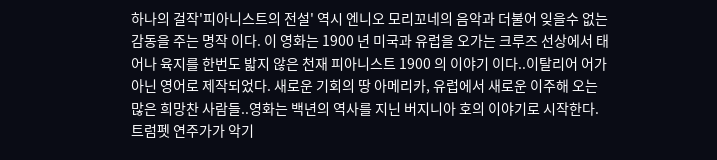하나의 걸작'피아니스트의 전설' 역시 엔니오 모리꼬네의 음악과 더불어 잊을수 없는 감동을 주는 명작 이다. 이 영화는 1900 년 미국과 유럽을 오가는 크루즈 선상에서 태어나 육지를 한번도 밟지 않은 천재 피아니스트 1900 의 이야기 이다..이탈리어 어가 아닌 영어로 제작되었다. 새로운 기회의 땅 아메리카, 유럽에서 새로운 이주해 오는 많은 희망찬 사람들..영화는 백년의 역사를 지닌 버지니아 호의 이야기로 시작한다. 트럼펫 연주가가 악기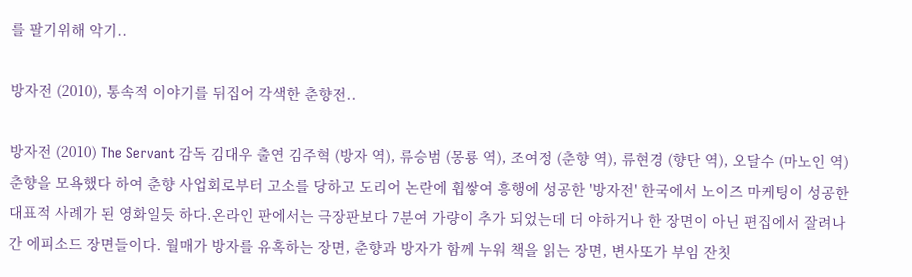를 팔기위해 악기..

방자전 (2010), 통속적 이야기를 뒤집어 각색한 춘향전..

방자전 (2010) The Servant 감독 김대우 출연 김주혁 (방자 역), 류승범 (몽룡 역), 조여정 (춘향 역), 류현경 (향단 역), 오달수 (마노인 역) 춘향을 모욕했다 하여 춘향 사업회로부터 고소를 당하고 도리어 논란에 휩쌓여 흥행에 성공한 '방자전' 한국에서 노이즈 마케팅이 성공한 대표적 사례가 된 영화일듯 하다.온라인 판에서는 극장판보다 7분여 가량이 추가 되었는데 더 야하거나 한 장면이 아닌 편집에서 잘려나간 에피소드 장면들이다. 월매가 방자를 유혹하는 장면, 춘향과 방자가 함께 누워 책을 읽는 장면, 변사또가 부임 잔칫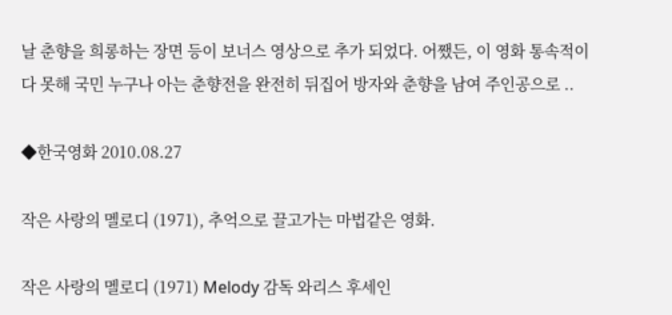날 춘향을 희롱하는 장면 등이 보너스 영상으로 추가 되었다. 어쨌든, 이 영화 통속적이다 못해 국민 누구나 아는 춘향전을 완전히 뒤집어 방자와 춘향을 남여 주인공으로 ..

◆한국영화 2010.08.27

작은 사랑의 멜로디 (1971), 추억으로 끌고가는 마법같은 영화.

작은 사랑의 멜로디 (1971) Melody 감독 와리스 후세인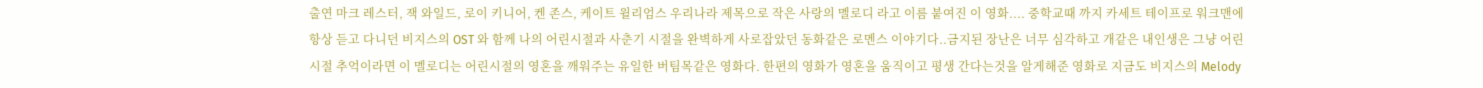출연 마크 레스터, 잭 와일드, 로이 키니어, 켄 존스, 케이트 윌리엄스 우리나라 제목으로 작은 사랑의 멜로디 라고 이름 붙여진 이 영화.... 중학교때 까지 카세트 테이프로 워크맨에 항상 듣고 다니던 비지스의 OST 와 함께 나의 어린시절과 사춘기 시절을 완벽하게 사로잡았던 동화같은 로멘스 이야기다..금지된 장난은 너무 심각하고 개같은 내인생은 그냥 어린시절 추억이라면 이 멜로디는 어린시절의 영혼을 깨워주는 유일한 버팀목같은 영화다. 한편의 영화가 영혼을 움직이고 평생 간다는것을 알게해준 영화로 지금도 비지스의 Melody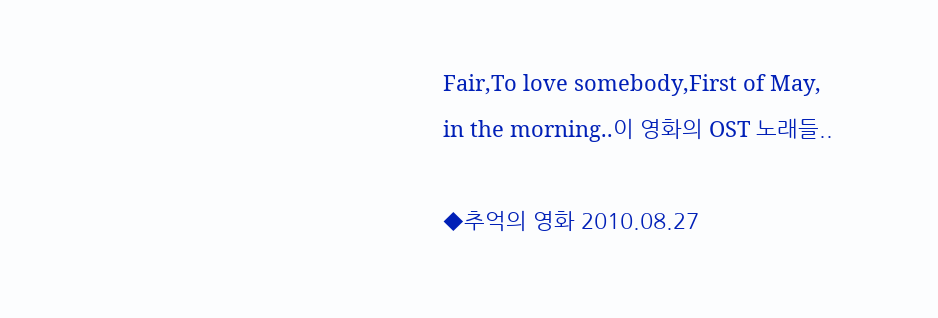Fair,To love somebody,First of May, in the morning..이 영화의 OST 노래들..

◆추억의 영화 2010.08.27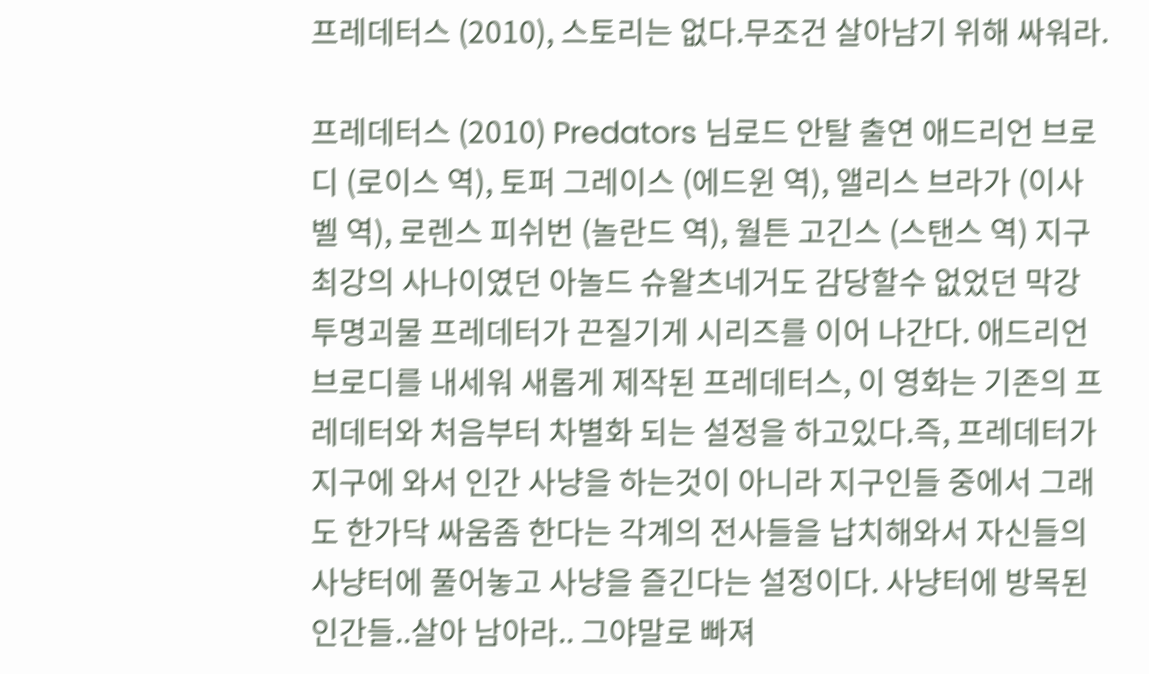프레데터스 (2010), 스토리는 없다.무조건 살아남기 위해 싸워라.

프레데터스 (2010) Predators 님로드 안탈 출연 애드리언 브로디 (로이스 역), 토퍼 그레이스 (에드윈 역), 앨리스 브라가 (이사벨 역), 로렌스 피쉬번 (놀란드 역), 월튼 고긴스 (스탠스 역) 지구 최강의 사나이였던 아놀드 슈왈츠네거도 감당할수 없었던 막강 투명괴물 프레데터가 끈질기게 시리즈를 이어 나간다. 애드리언 브로디를 내세워 새롭게 제작된 프레데터스, 이 영화는 기존의 프레데터와 처음부터 차별화 되는 설정을 하고있다.즉, 프레데터가 지구에 와서 인간 사냥을 하는것이 아니라 지구인들 중에서 그래도 한가닥 싸움좀 한다는 각계의 전사들을 납치해와서 자신들의 사냥터에 풀어놓고 사냥을 즐긴다는 설정이다. 사냥터에 방목된 인간들..살아 남아라.. 그야말로 빠져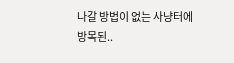나갈 방법이 없는 사냥터에 방목된..